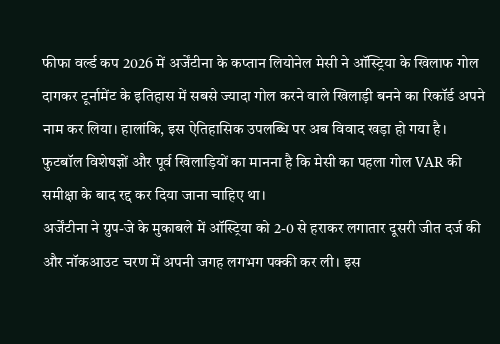फीफा वर्ल्ड कप 2026 में अर्जेंटीना के कप्तान लियोनेल मेसी ने ऑस्ट्रिया के खिलाफ गोल दागकर टूर्नामेंट के इतिहास में सबसे ज्यादा गोल करने वाले खिलाड़ी बनने का रिकॉर्ड अपने नाम कर लिया। हालांकि, इस ऐतिहासिक उपलब्धि पर अब विवाद खड़ा हो गया है। फुटबॉल विशेषज्ञों और पूर्व खिलाड़ियों का मानना है कि मेसी का पहला गोल VAR की समीक्षा के बाद रद्द कर दिया जाना चाहिए था।
अर्जेंटीना ने ग्रुप-जे के मुकाबले में ऑस्ट्रिया को 2-0 से हराकर लगातार दूसरी जीत दर्ज की और नॉकआउट चरण में अपनी जगह लगभग पक्की कर ली। इस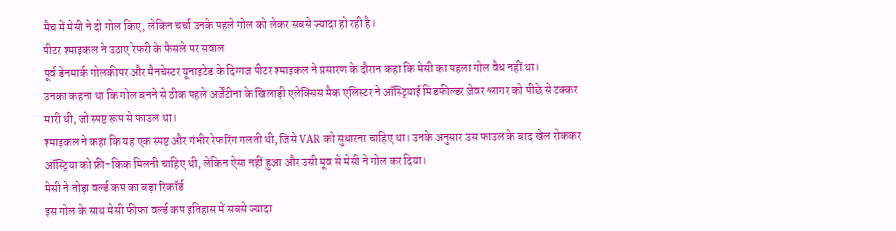मैच में मेसी ने दो गोल किए, लेकिन चर्चा उनके पहले गोल को लेकर सबसे ज्यादा हो रही है।
पीटर श्माइकल ने उठाए रेफरी के फैसले पर सवाल
पूर्व डेनमार्क गोलकीपर और मैनचेस्टर यूनाइटेड के दिग्गज पीटर श्माइकल ने प्रसारण के दौरान कहा कि मेसी का पहला गोल वैध नहीं था।
उनका कहना था कि गोल बनने से ठीक पहले अर्जेंटीना के खिलाड़ी एलेक्सिस मैक एलिस्टर ने ऑस्ट्रियाई मिडफील्डर ज़ेवर श्लागर को पीछे से टक्कर मारी थी, जो स्पष्ट रूप से फाउल था।
श्माइकल ने कहा कि यह एक स्पष्ट और गंभीर रेफरिंग गलती थी, जिसे VAR को सुधारना चाहिए था। उनके अनुसार उस फाउल के बाद खेल रोककर ऑस्ट्रिया को फ्री-किक मिलनी चाहिए थी, लेकिन ऐसा नहीं हुआ और उसी मूव से मेसी ने गोल कर दिया।
मेसी ने तोड़ा वर्ल्ड कप का बड़ा रिकॉर्ड
इस गोल के साथ मेसी फीफा वर्ल्ड कप इतिहास में सबसे ज्यादा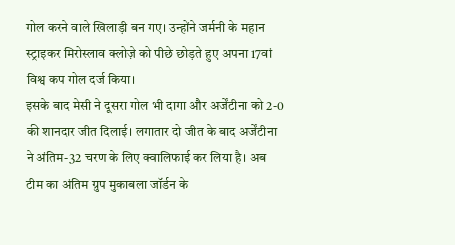गोल करने वाले खिलाड़ी बन गए। उन्होंने जर्मनी के महान स्ट्राइकर मिरोस्लाव क्लोज़े को पीछे छोड़ते हुए अपना 17वां विश्व कप गोल दर्ज किया।
इसके बाद मेसी ने दूसरा गोल भी दागा और अर्जेंटीना को 2-0 की शानदार जीत दिलाई। लगातार दो जीत के बाद अर्जेंटीना ने अंतिम-32 चरण के लिए क्वालिफाई कर लिया है। अब टीम का अंतिम ग्रुप मुकाबला जॉर्डन के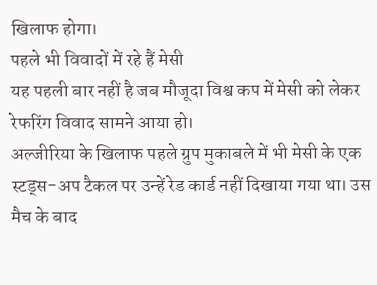खिलाफ होगा।
पहले भी विवादों में रहे हैं मेसी
यह पहली बार नहीं है जब मौजूदा विश्व कप में मेसी को लेकर रेफरिंग विवाद सामने आया हो।
अल्जीरिया के खिलाफ पहले ग्रुप मुकाबले में भी मेसी के एक स्टड्स-अप टैकल पर उन्हें रेड कार्ड नहीं दिखाया गया था। उस मैच के बाद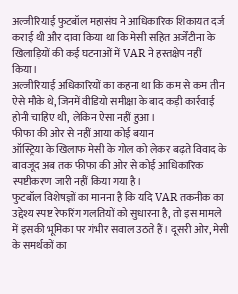अल्जीरियाई फुटबॉल महासंघ ने आधिकारिक शिकायत दर्ज कराई थी और दावा किया था कि मेसी सहित अर्जेंटीना के खिलाड़ियों की कई घटनाओं में VAR ने हस्तक्षेप नहीं किया।
अल्जीरियाई अधिकारियों का कहना था कि कम से कम तीन ऐसे मौके थे, जिनमें वीडियो समीक्षा के बाद कड़ी कार्रवाई होनी चाहिए थी, लेकिन ऐसा नहीं हुआ।
फीफा की ओर से नहीं आया कोई बयान
ऑस्ट्रिया के खिलाफ मेसी के गोल को लेकर बढ़ते विवाद के बावजूद अब तक फीफा की ओर से कोई आधिकारिक स्पष्टीकरण जारी नहीं किया गया है।
फुटबॉल विशेषज्ञों का मानना है कि यदि VAR तकनीक का उद्देश्य स्पष्ट रेफरिंग गलतियों को सुधारना है, तो इस मामले में इसकी भूमिका पर गंभीर सवाल उठते हैं। दूसरी ओर, मेसी के समर्थकों का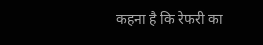कहना है कि रेफरी का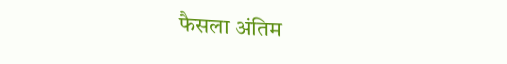फैसला अंतिम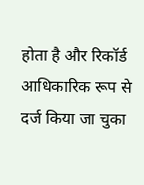होता है और रिकॉर्ड आधिकारिक रूप से दर्ज किया जा चुका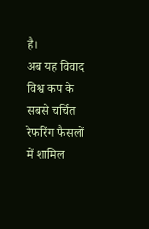है।
अब यह विवाद विश्व कप के सबसे चर्चित रेफरिंग फैसलों में शामिल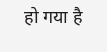हो गया है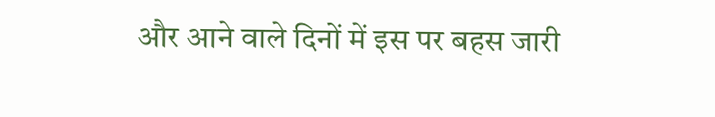और आने वाले दिनों में इस पर बहस जारी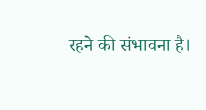रहने की संभावना है।